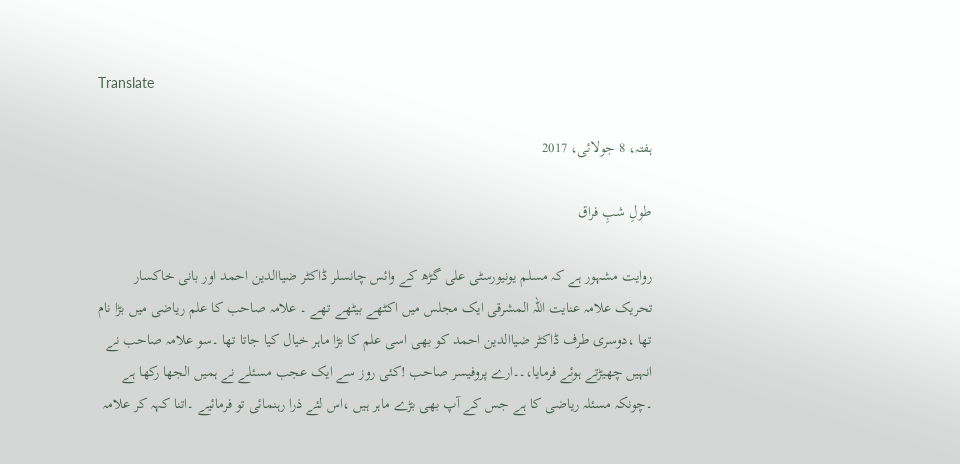Translate

ہفتہ، 8 جولائی، 2017

طولِ شبِ فراق

روایت مشہور ہے کہ مسلم یونیورسٹی علی گڑھ کے وائس چانسلر ڈاکٹر ضیاالدین احمد اور بانی خاکسار تحریک علامہ عنایت اللہ المشرقی ایک مجلس میں اکٹھے بیٹھے تھے ۔ علامہ صاحب کا علم ریاضی میں بڑا نام تھا ،دوسری طرف ڈاکٹر ضیاالدین احمد کو بھی اسی علم کا بڑا ماہر خیال کیا جاتا تھا ۔سو علامہ صاحب نے انہیں چھیڑتے ہوئے فرمایا،۔۔ارے پروفیسر صاحب !کئی روز سے ایک عجب مسئلے نے ہمیں الجھا رکھا ہے ۔چونکہ مسئلہ ریاضی کا ہے جس کے آپ بھی بڑے ماہر ہیں ،اس لئے ذرا رہنمائی تو فرمائیے ۔اتنا کہہ کر علامہ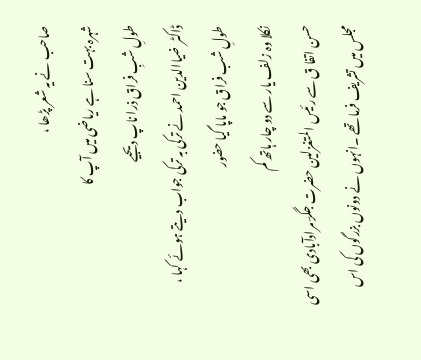صاحب نے یہ شعر پڑھا ،
شہرہ بہت سنا ہے ریاضی میں آپ کا
طولِ شبِ فراق ذرا ناپ دیجیے
ڈاکٹر ضیاالدین احمد نے ترکی بہ ترکی جواب دیتے ہوئے کہا ،
طولِ شب فراق جو ماپا گیا حضور
نکلا وہ زلف یار سے دو چار ہاتھ کم
حسن اتفا ق سے رئیس المتغزلین حضرت جگرؔ مرادآبادی بھی اسی مجلس میں تشریف فرما تھے ۔انہوں نے دونوں بزرگوں کی اس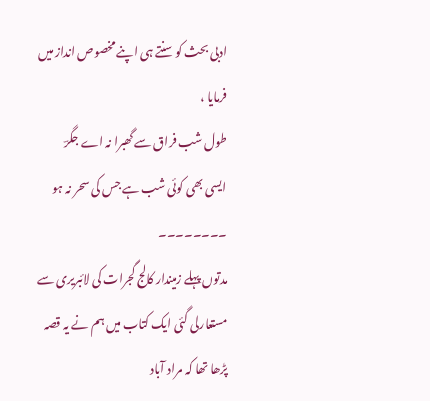ادبی بحث کو سنتے ہی اپنے مخصوص انداز میں فرمایا ،
طول شب فراق سے گھبرا نہ اے جگرؔ
ایسی بھی کوئی شب ہے جس کی سحر نہ ہو
۔۔۔۔۔۔۔۔
مدتوں پہلے زمیندار کالج گجرات کی لائبریری سے مستعارلی گئی ایک کتاب میں ہم نے یہ قصہ پڑھا تھا کہ مراد آباد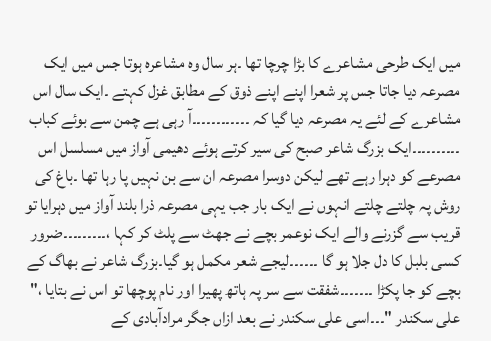میں ایک طرحی مشاعرے کا بڑا چرچا تھا ۔ہر سال وہ مشاعرہ ہوتا جس میں ایک مصرعہ دیا جاتا جس پر شعرا اپنے اپنے ذوق کے مطابق غزل کہتے ۔ایک سال اس مشاعرے کے لئے یہ مصرعہ دیا گیا کہ ۔۔۔۔۔۔۔۔۔۔۔۔آ رہی ہے چمن سے بوئے کباب ۔۔۔۔۔۔۔۔۔۔ایک بزرگ شاعر صبح کی سیر کرتے ہوئے دھیمی آواز میں مسلسل اس مصرعے کو دہرا رہے تھے لیکن دوسرا مصرعہ ان سے بن نہیں پا رہا تھا ۔باغ کی روش پہ چلتے چلتے انہوں نے ایک بار جب یہی مصرعہ ذرا بلند آواز میں دہرایا تو قریب سے گزرنے والے ایک نوعمر بچے نے جھٹ سے پلٹ کر کہا ،۔۔۔۔۔۔۔۔۔ضرور کسی بلبل کا دل جلا ہو گا ۔۔۔۔۔۔لیجے شعر مکمل ہو گیا۔بزرگ شاعر نے بھاگ کے بچے کو جا پکڑا ۔۔۔۔۔۔۔شفقت سے سر پہ ہاتھ پھیرا اور نام پوچھا تو اس نے بتایا ،" علی سکندر "۔۔۔اسی علی سکندر نے بعد ازاں جگر مرادآبادی کے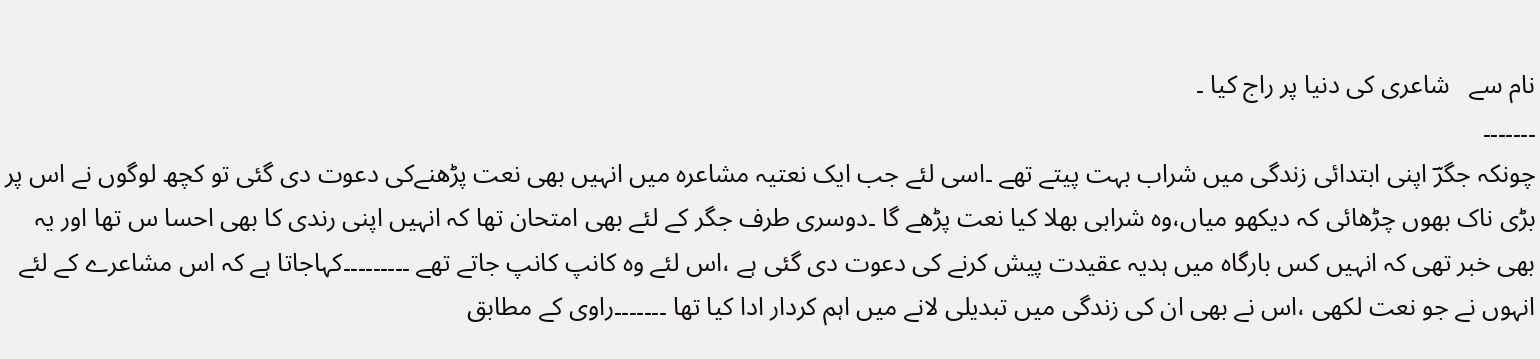نام سے   شاعری کی دنیا پر راج کیا ۔
۔۔۔۔۔۔۔
چونکہ جگرؔ اپنی ابتدائی زندگی میں شراب بہت پیتے تھے ۔اسی لئے جب ایک نعتیہ مشاعرہ میں انہیں بھی نعت پڑھنےکی دعوت دی گئی تو کچھ لوگوں نے اس پر بڑی ناک بھوں چڑھائی کہ دیکھو میاں،وہ شرابی بھلا کیا نعت پڑھے گا ۔دوسری طرف جگر کے لئے بھی امتحان تھا کہ انہیں اپنی رندی کا بھی احسا س تھا اور یہ بھی خبر تھی کہ انہیں کس بارگاہ میں ہدیہ عقیدت پیش کرنے کی دعوت دی گئی ہے ،اس لئے وہ کانپ کانپ جاتے تھے ۔۔۔۔۔۔۔۔۔کہاجاتا ہے کہ اس مشاعرے کے لئے انہوں نے جو نعت لکھی ،اس نے بھی ان کی زندگی میں تبدیلی لانے میں اہم کردار ادا کیا تھا ۔۔۔۔۔۔۔راوی کے مطابق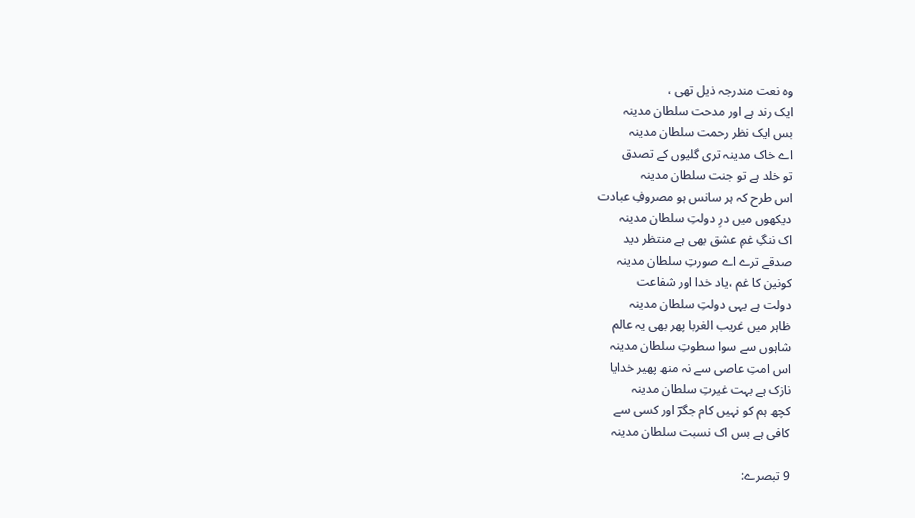وہ نعت مندرجہ ذیل تھی ،
ایک رند ہے اور مدحت سلطان مدینہ
بس ایک نظر رحمت سلطان مدینہ
اے خاک مدینہ تری گلیوں کے تصدق
تو خلد ہے تو جنت سلطان مدینہ
اس طرح کہ ہر سانس ہو مصروفِ عبادت
دیکھوں میں درِ دولتِ سلطان مدینہ
اک ننگِ غمِ عشق بھی ہے منتظر دید
صدقے ترے اے صورتِ سلطان مدینہ
کونین کا غم ،یاد خدا اور شفاعت
دولت ہے یہی دولتِ سلطان مدینہ
ظاہر میں غریب الغربا پھر بھی یہ عالم
شاہوں سے سوا سطوتِ سلطان مدینہ
اس امتِ عاصی سے نہ منھ پھیر خدایا
نازک ہے بہت غیرتِ سلطان مدینہ
کچھ ہم کو نہیں کام جگرؔ اور کسی سے
کافی ہے بس اک نسبت سلطان مدینہ

9 تبصرے: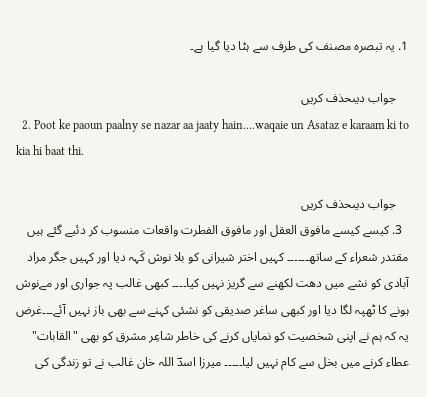1. یہ تبصرہ مصنف کی طرف سے ہٹا دیا گیا ہے۔

    جواب دیںحذف کریں
  2. Poot ke paoun paalny se nazar aa jaaty hain....waqaie un Asataz e karaam ki to kia hi baat thi.

    جواب دیںحذف کریں
  3. کیسے کیسے مافوق العقل اور مافوق الفطرت واقعات منسوب کر دئیے گئے ہیں مقتدر شعراء کے ساتھ۔۔۔۔۔۔ کہیں اختر شیرانی کو بلا نوش کَہہ دیا اور کہیں جگر مراد آبادی کو نشے میں دھت لکھنے سے گریز نہیں کیا۔۔۔۔ کبھی غالب پہ جواری اور مےنوش ہونے کا ٹھپہ لگا دیا اور کبھی ساغر صدیقی کو نشئی کہنے سے بھی باز نہیں آئے۔۔۔غرض یہ کہ ہم نے اپنی شخصیت کو نمایاں کرنے کی خاطر شاعِر مشرق کو بھی "القابات" عطاء کرنے میں بخل سے کام نہیں لیا۔۔۔۔۔ میرزا اسدؔ اللہ خان غالب نے تو زندگی کی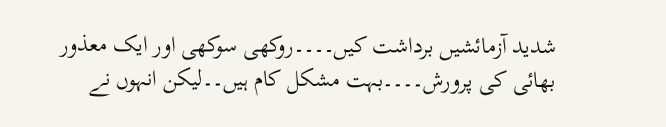شدید آزمائشیں برداشت کیں۔۔۔۔روکھی سوکھی اور ایک معذور بھائی کی پرورش۔۔۔۔بہت مشکل کام ہیں۔۔لیکن انہوں نے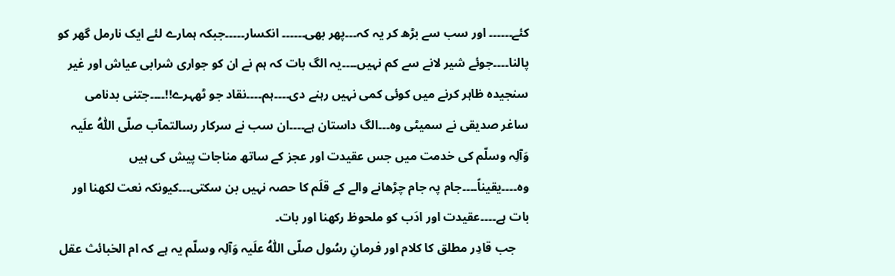کئے۔۔۔۔۔۔ اور سب سے بڑھ کر یہ کہ۔۔۔پھر بھی۔۔۔۔۔۔ انکسار۔۔۔۔۔جبکہ ہمارے لئے ایک نارمل گھر کو پالنا۔۔۔۔جوئے شیر لانے سے کم نہیں۔۔۔۔یہ الگ بات کہ ہم نے ان کو جواری شرابی عیاش اور غیر سنجیدہ ظاہر کرنے میں کوئی کمی نہیں رہنے دی۔۔۔۔ہم۔۔۔۔نقاد جو ٹھہرے!!۔۔۔۔جتنی بدنامی ساغر صدیقی نے سمیٹی وہ۔۔۔الگ داستان ہے۔۔۔۔ان سب نے سرکار رسالتمآب صلّی اللّٰہُ علَیہ وَآلِہ وسلّم کی خدمت میں جس عقیدت اور عجز کے ساتھ مناجات پیش کی ہیں وہ۔۔۔۔یقیناً۔۔۔۔جام پہ جام چڑھانے والے کے قلَم کا حصہ نہیں بن سکتی۔۔۔کیونکہ نعت لکھنا اور بات ہے۔۔۔۔عقیدت اور ادَب کو ملحوظ رکھنا اور بات۔
    جب قادِر مطلق کا کلام اور فرمانِ رسُول صلّی اللّٰہُ علَیہ وَآلِہ وسلّم یہ ہے کہ ام الخبائث عقل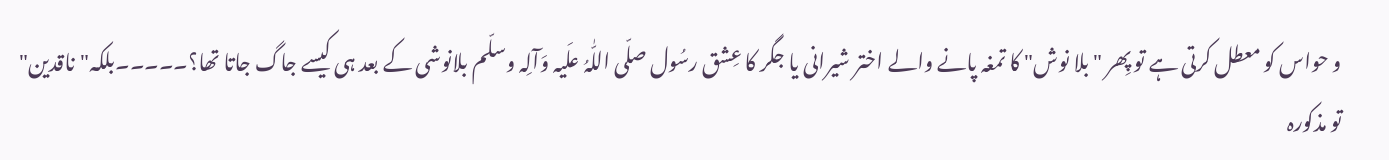و حواس کو معطل کرتی ہے تو پِھر "بلا نوش" کا تمغہ پانے والے اختر شیرانی یا جگر کا عِشق رسُول صلّی اللّٰہُ علَیہ وَآلِہ وسلّم بلانوشی کے بعد ہی کیسے جاگ جاتا تھا؟۔۔۔۔۔بلکہ"ناقدین" تو مذکورہ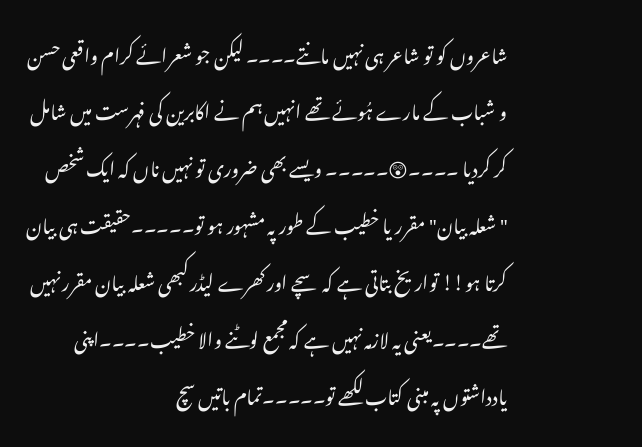شاعروں کو تو شاعر ہی نہیں مانتے۔۔۔۔ لیکن جو شعرائے کرام واقعی حسن و شباب کے مارے ہُوئے تھے انہیں ہم نے اکابرین کی فہرست میں شامل کر کردیا ۔۔۔۔😲۔۔۔۔۔ ویسے بھی ضروری تو نہیں ناں کہ ایک شخص "شعلہ بیان" مقرر یا خطیب کے طور پہ مشہور ہو تو۔۔۔۔۔حقیقت ہی بیان کرتا ہو!! تواریخ بتاتی ہے کہ سچے اور کھرے لیڈر کبھی شعلہ بیان مقرر نہیں تھے۔۔۔۔یعنی یہ لازمہ نہیں ہے کہ مجمع لوٹنے والا خطیب۔۔۔۔اپنی یادداشتوں پہ مبنی کتاب لکھے تو۔۔۔۔۔تمام باتیں سچ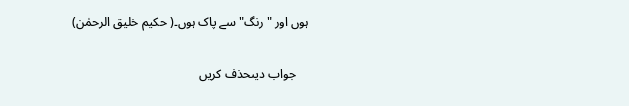ہوں اور " رنگ" سے پاک ہوں۔( حکیم خلیق الرحمٰن)

    جواب دیںحذف کریں